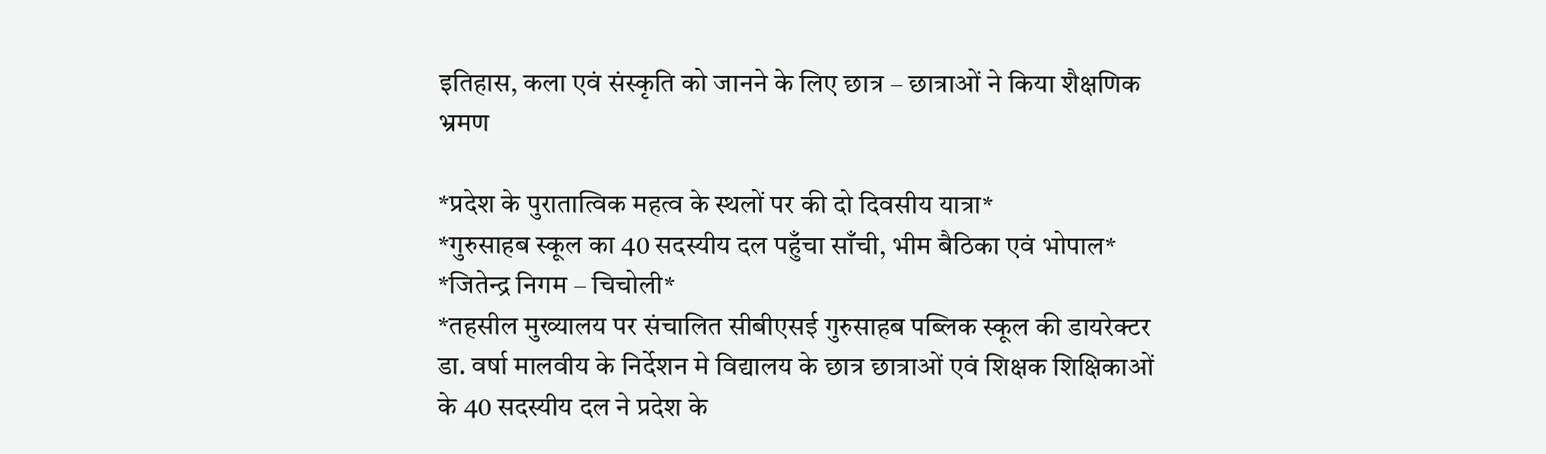इतिहास, कला एवं संस्कृति को जानने के लिए छात्र – छात्राओं ने किया शैक्षणिक भ्रमण

*प्रदेश के पुरातात्विक महत्व के स्थलों पर की दो दिवसीय यात्रा*
*गुरुसाहब स्कूल का 40 सदस्यीय दल पहुँचा साँची, भीम बैठिका एवं भोपाल*
*जितेन्द्र निगम – चिचोली*
*तहसील मुख्यालय पर संचालित सीबीएसई गुरुसाहब पब्लिक स्कूल की डायरेक्टर डा. वर्षा मालवीय के निर्देशन मे विद्यालय के छात्र छात्राओं एवं शिक्षक शिक्षिकाओं के 40 सदस्यीय दल ने प्रदेश के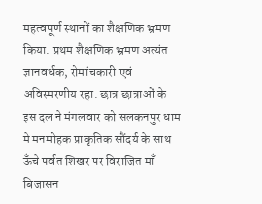महत्वपूर्ण स्थानों का शैक्षणिक भ्रमण किया. प्रथम शैक्षणिक भ्रमण अत्यंत ज्ञानवर्धक, रोमांचकारी एवं अविस्मरणीय रहा. छात्र छात्राओं के इस दल ने मंगलवार को सलकनपुर धाम मे मनमोहक प्राकृतिक सौंदर्य के साथ ऊँचे पर्वत शिखर पर विराजित माँ बिजासन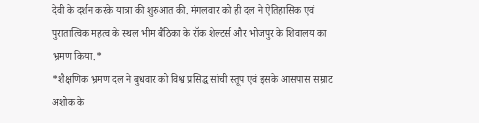देवी के दर्शन करके यात्रा की शुरुआत की. मंगलवार को ही दल ने ऐतिहासिक एवं पुरातात्विक महत्व के स्थल भीम बैठिका के रॉक शेल्टर्स और भोजपुर के शिवालय का भ्रमण किया.*
*शैक्षणिक भ्रमण दल ने बुधवार को विश्व प्रसिद्ध सांची स्तूप एवं इसके आसपास सम्राट अशोक के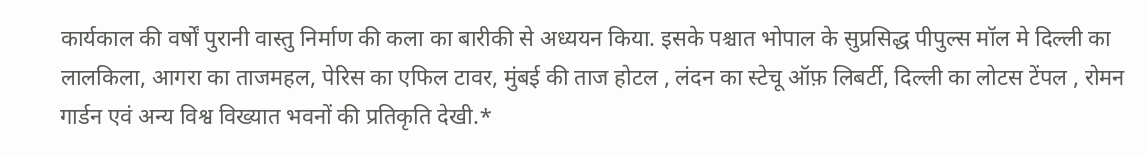कार्यकाल की वर्षों पुरानी वास्तु निर्माण की कला का बारीकी से अध्ययन किया. इसके पश्चात भोपाल के सुप्रसिद्ध पीपुल्स मॉल मे दिल्ली का लालकिला, आगरा का ताजमहल, पेरिस का एफिल टावर, मुंबई की ताज होटल , लंदन का स्टेचू ऑफ़ लिबर्टी, दिल्ली का लोटस टेंपल , रोमन गार्डन एवं अन्य विश्व विख्यात भवनों की प्रतिकृति देखी.*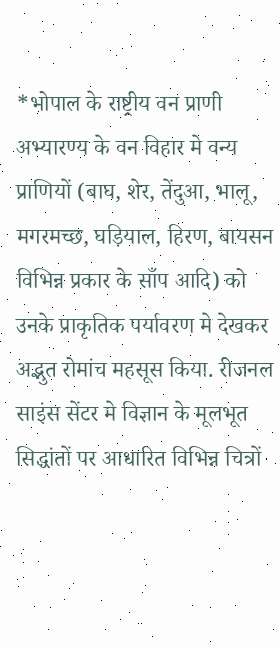*भोपाल के राष्ट्रीय वन प्राणी अभ्यारण्य के वन विहार मे वन्य प्राणियों (बाघ, शेर, तेंदुआ, भालू, मगरमच्छ, घड़ियाल, हिरण, बायसन विभिन्न प्रकार के साँप आदि) को उनके प्राकृतिक पर्यावरण मे देखकर अद्भुत रोमांच महसूस किया. रीजनल साइंस सेंटर मे विज्ञान के मूलभूत सिद्धांतों पर आधारित विभिन्न चित्रों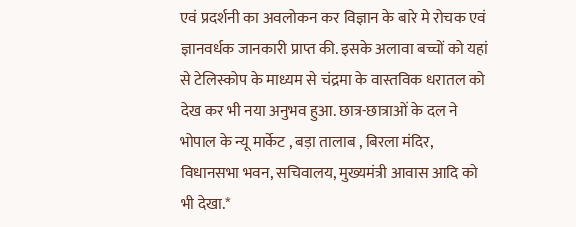एवं प्रदर्शनी का अवलोकन कर विज्ञान के बारे मे रोचक एवं ज्ञानवर्धक जानकारी प्राप्त की. इसके अलावा बच्चों को यहां से टेलिस्कोप के माध्यम से चंद्रमा के वास्तविक धरातल को देख कर भी नया अनुभव हुआ. छात्र-छात्राओं के दल ने भोपाल के न्यू मार्केट , बड़ा तालाब , बिरला मंदिर, विधानसभा भवन, सचिवालय, मुख्यमंत्री आवास आदि को भी देखा.*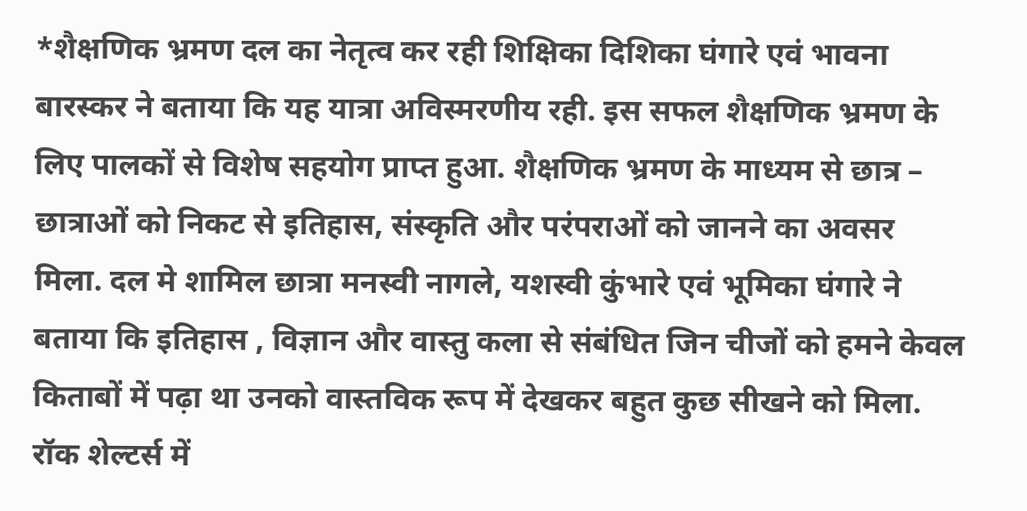*शैक्षणिक भ्रमण दल का नेतृत्व कर रही शिक्षिका दिशिका घंगारे एवं भावना बारस्कर ने बताया कि यह यात्रा अविस्मरणीय रही. इस सफल शैक्षणिक भ्रमण के लिए पालकों से विशेष सहयोग प्राप्त हुआ. शैक्षणिक भ्रमण के माध्यम से छात्र – छात्राओं को निकट से इतिहास, संस्कृति और परंपराओं को जानने का अवसर मिला. दल मे शामिल छात्रा मनस्वी नागले, यशस्वी कुंभारे एवं भूमिका घंगारे ने बताया कि इतिहास , विज्ञान और वास्तु कला से संबंधित जिन चीजों को हमने केवल किताबों में पढ़ा था उनको वास्तविक रूप में देखकर बहुत कुछ सीखने को मिला. रॉक शेल्टर्स में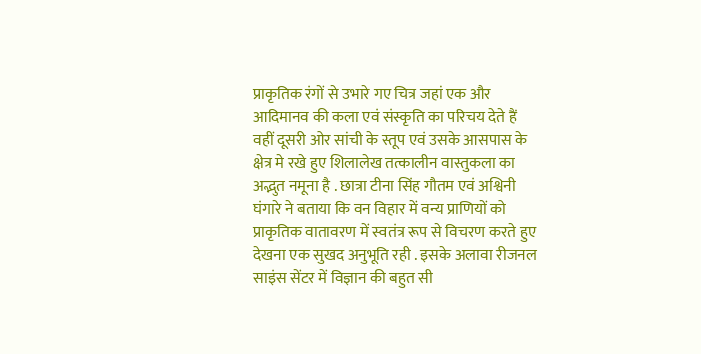प्राकृतिक रंगों से उभारे गए चित्र जहां एक और आदिमानव की कला एवं संस्कृति का परिचय देते हैं वहीं दूसरी ओर सांची के स्तूप एवं उसके आसपास के क्षेत्र मे रखे हुए शिलालेख तत्कालीन वास्तुकला का अद्भुत नमूना है . छात्रा टीना सिंह गौतम एवं अश्विनी घंगारे ने बताया कि वन विहार में वन्य प्राणियों को प्राकृतिक वातावरण में स्वतंत्र रूप से विचरण करते हुए देखना एक सुखद अनुभूति रही . इसके अलावा रीजनल साइंस सेंटर में विज्ञान की बहुत सी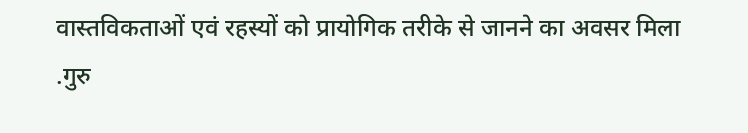वास्तविकताओं एवं रहस्यों को प्रायोगिक तरीके से जानने का अवसर मिला .गुरु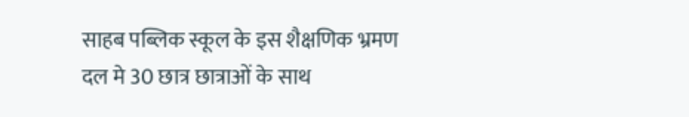साहब पब्लिक स्कूल के इस शैक्षणिक भ्रमण दल मे 30 छात्र छात्राओं के साथ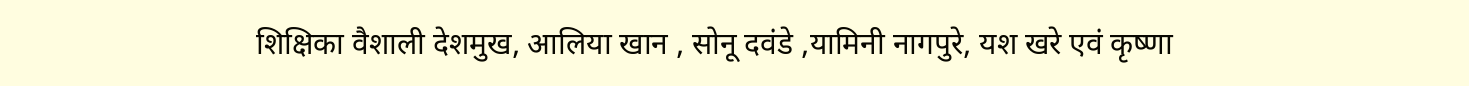शिक्षिका वैशाली देशमुख, आलिया खान , सोनू दवंडे ,यामिनी नागपुरे, यश खरे एवं कृष्णा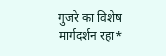गुजरे का विशेष मार्गदर्शन रहा*